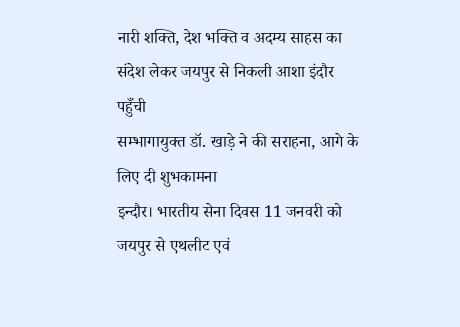नारी शक्ति, देश भक्ति व अदम्य साहस का संदेश लेकर जयपुर से निकली आशा इंदौर पहुँची
सम्भागायुक्त डॉ. खाड़े ने की सराहना, आगे के लिए दी शुभकामना
इन्दौर। भारतीय सेना दिवस 11 जनवरी को जयपुर से एथलीट एवं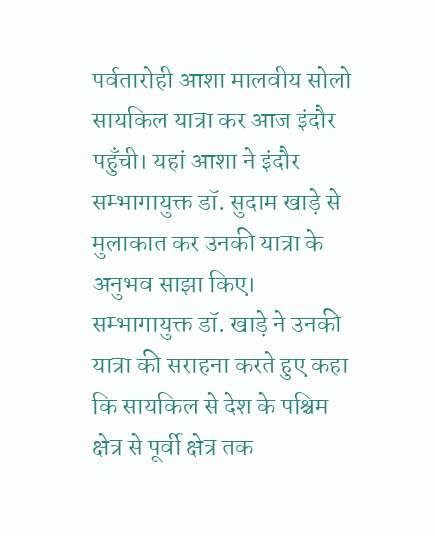पर्वतारोही आशा मालवीय सोलो सायकिल यात्रा कर आज इंदौर पहुँची। यहां आशा ने इंदौर सम्भागायुक्त डॉ. सुदाम खाड़े से मुलाकात कर उनकी यात्रा के अनुभव साझा किए। सम्भागायुक्त डॉ. खाड़े ने उनकी यात्रा की सराहना करते हुए कहा कि सायकिल से देश के पश्चिम क्षेत्र से पूर्वी क्षेत्र तक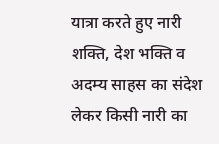यात्रा करते हुए नारी शक्ति, देश भक्ति व अदम्य साहस का संदेश लेकर किसी नारी का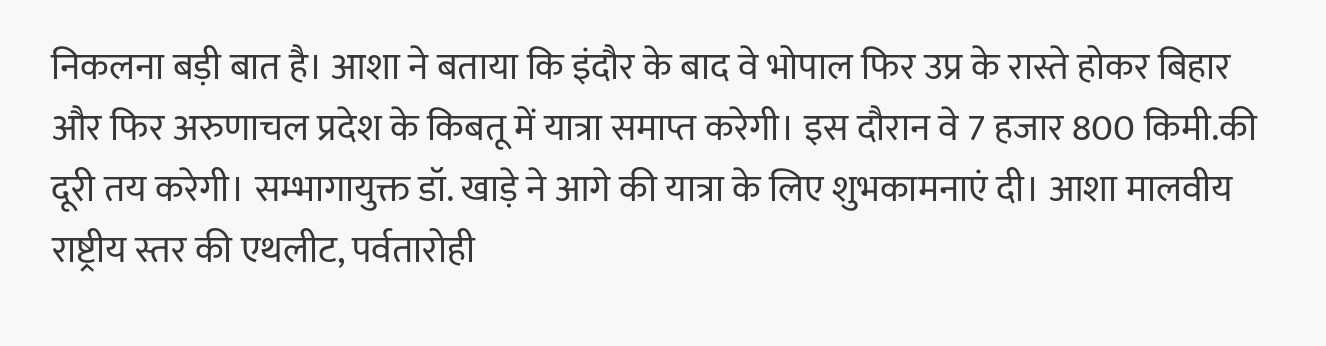निकलना बड़ी बात है। आशा ने बताया कि इंदौर के बाद वे भोपाल फिर उप्र के रास्ते होकर बिहार और फिर अरुणाचल प्रदेश के किबतू में यात्रा समाप्त करेगी। इस दौरान वे 7 हजार 800 किमी.की दूरी तय करेगी। सम्भागायुक्त डॉ. खाड़े ने आगे की यात्रा के लिए शुभकामनाएं दी। आशा मालवीय राष्ट्रीय स्तर की एथलीट, पर्वतारोही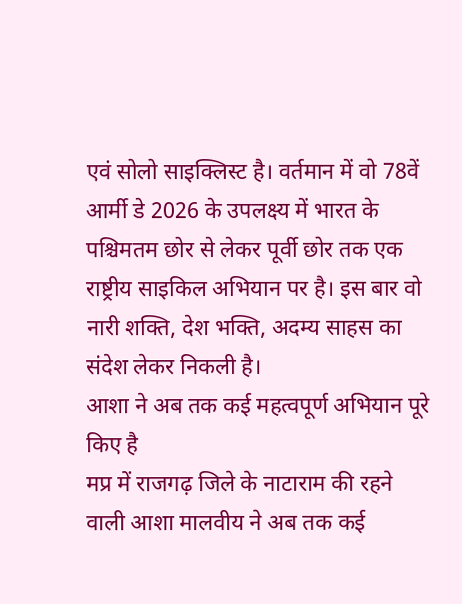एवं सोलो साइक्लिस्ट है। वर्तमान में वो 78वें आर्मी डे 2026 के उपलक्ष्य में भारत के पश्चिमतम छोर से लेकर पूर्वी छोर तक एक राष्ट्रीय साइकिल अभियान पर है। इस बार वो नारी शक्ति, देश भक्ति, अदम्य साहस का संदेश लेकर निकली है।
आशा ने अब तक कई महत्वपूर्ण अभियान पूरे किए है
मप्र में राजगढ़ जिले के नाटाराम की रहने वाली आशा मालवीय ने अब तक कई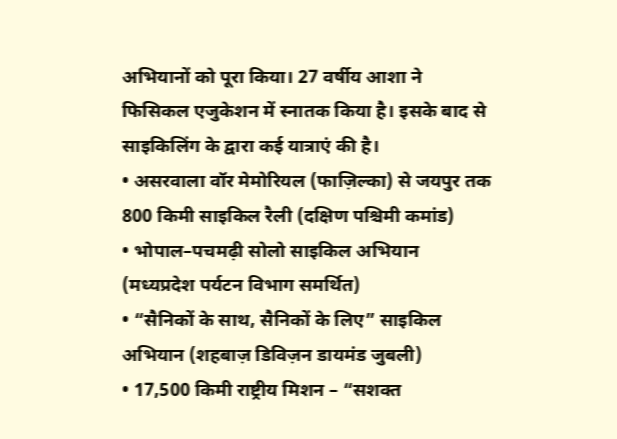अभियानों को पूरा किया। 27 वर्षीय आशा ने फिसिकल एजुकेशन में स्नातक किया है। इसके बाद से साइकिलिंग के द्वारा कई यात्राएं की है।
• असरवाला वॉर मेमोरियल (फाज़िल्का) से जयपुर तक 800 किमी साइकिल रैली (दक्षिण पश्चिमी कमांड)
• भोपाल–पचमढ़ी सोलो साइकिल अभियान (मध्यप्रदेश पर्यटन विभाग समर्थित)
• “सैनिकों के साथ, सैनिकों के लिए” साइकिल अभियान (शहबाज़ डिविज़न डायमंड जुबली)
• 17,500 किमी राष्ट्रीय मिशन – “सशक्त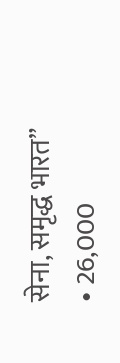सेना, समृद्ध भारत”
• 26,000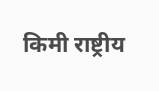किमी राष्ट्रीय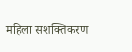महिला सशक्तिकरण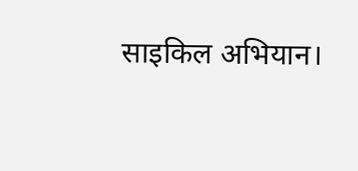साइकिल अभियान।